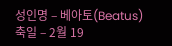성인명 – 베아토(Beatus)
축일 – 2월 19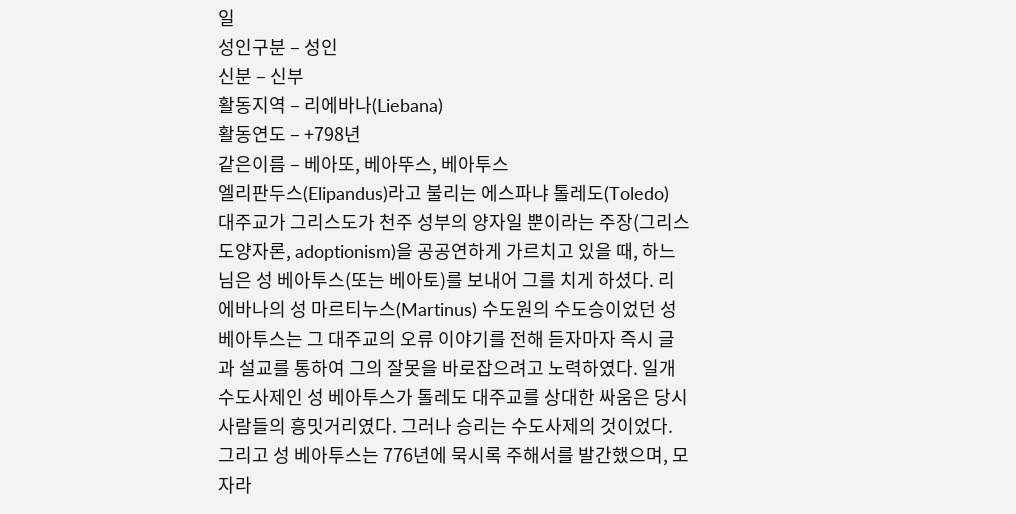일
성인구분 – 성인
신분 – 신부
활동지역 – 리에바나(Liebana)
활동연도 – +798년
같은이름 – 베아또, 베아뚜스, 베아투스
엘리판두스(Elipandus)라고 불리는 에스파냐 톨레도(Toledo) 대주교가 그리스도가 천주 성부의 양자일 뿐이라는 주장(그리스도양자론, adoptionism)을 공공연하게 가르치고 있을 때, 하느님은 성 베아투스(또는 베아토)를 보내어 그를 치게 하셨다. 리에바나의 성 마르티누스(Martinus) 수도원의 수도승이었던 성 베아투스는 그 대주교의 오류 이야기를 전해 듣자마자 즉시 글과 설교를 통하여 그의 잘못을 바로잡으려고 노력하였다. 일개 수도사제인 성 베아투스가 톨레도 대주교를 상대한 싸움은 당시 사람들의 흥밋거리였다. 그러나 승리는 수도사제의 것이었다. 그리고 성 베아투스는 776년에 묵시록 주해서를 발간했으며, 모자라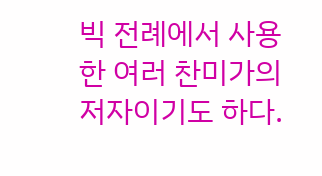빅 전례에서 사용한 여러 찬미가의 저자이기도 하다.